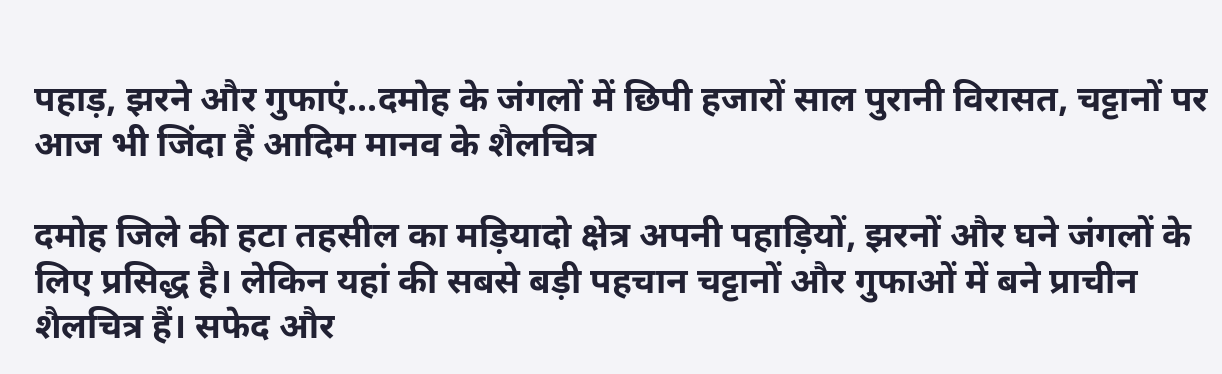पहाड़, झरने और गुफाएं...दमोह के जंगलों में छिपी हजारों साल पुरानी विरासत, चट्टानों पर आज भी जिंदा हैं आदिम मानव के शैलचित्र

दमोह जिले की हटा तहसील का मड़ियादो क्षेत्र अपनी पहाड़ियों, झरनों और घने जंगलों के लिए प्रसिद्ध है। लेकिन यहां की सबसे बड़ी पहचान चट्टानों और गुफाओं में बने प्राचीन शैलचित्र हैं। सफेद और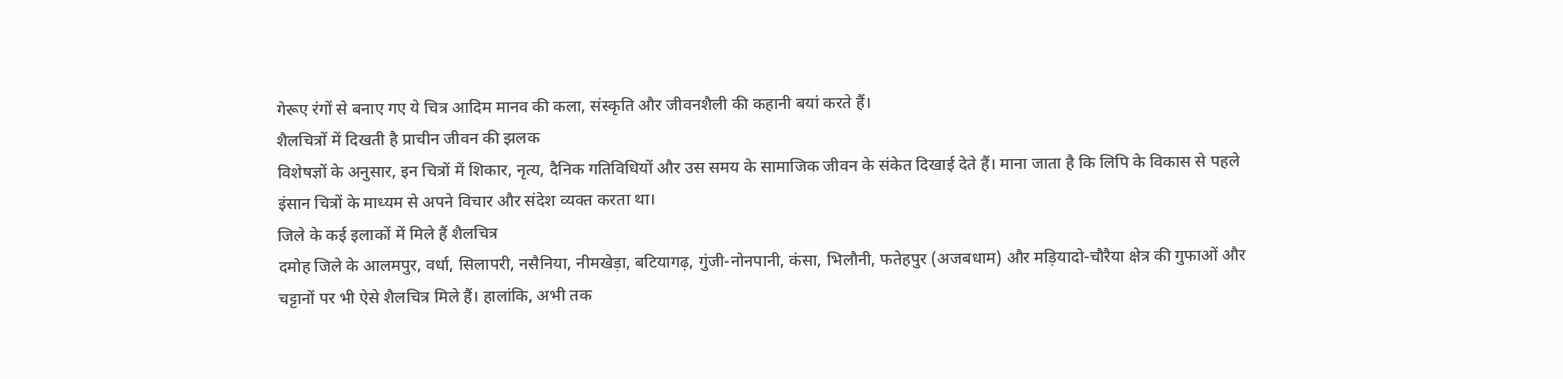गेरूए रंगों से बनाए गए ये चित्र आदिम मानव की कला, संस्कृति और जीवनशैली की कहानी बयां करते हैं।
शैलचित्रों में दिखती है प्राचीन जीवन की झलक
विशेषज्ञों के अनुसार, इन चित्रों में शिकार, नृत्य, दैनिक गतिविधियों और उस समय के सामाजिक जीवन के संकेत दिखाई देते हैं। माना जाता है कि लिपि के विकास से पहले इंसान चित्रों के माध्यम से अपने विचार और संदेश व्यक्त करता था।
जिले के कई इलाकों में मिले हैं शैलचित्र
दमोह जिले के आलमपुर, वर्धा, सिलापरी, नसैनिया, नीमखेड़ा, बटियागढ़, गुंजी-नोनपानी, कंसा, भिलौनी, फतेहपुर (अजबधाम) और मड़ियादो-चौरैया क्षेत्र की गुफाओं और चट्टानों पर भी ऐसे शैलचित्र मिले हैं। हालांकि, अभी तक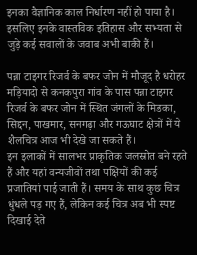इनका वैज्ञानिक काल निर्धारण नहीं हो पाया है। इसलिए इनके वास्तविक इतिहास और सभ्यता से जुड़े कई सवालों के जवाब अभी बाकी हैं।

पन्ना टाइगर रिजर्व के बफर जोन में मौजूद है धरोहर
मड़ियादो से कनकपुरा गांव के पास पन्ना टाइगर रिजर्व के बफर जोन में स्थित जंगलों के मिडका, सिद्दन, पाखमार, सनगढ़ा और गऊघाट क्षेत्रों में ये शैलचित्र आज भी देखे जा सकते हैं।
इन इलाकों में सालभर प्राकृतिक जलस्रोत बने रहते हैं और यहां वन्यजीवों तथा पक्षियों की कई प्रजातियां पाई जाती हैं। समय के साथ कुछ चित्र धुंधले पड़ गए हैं, लेकिन कई चित्र अब भी स्पष्ट दिखाई देते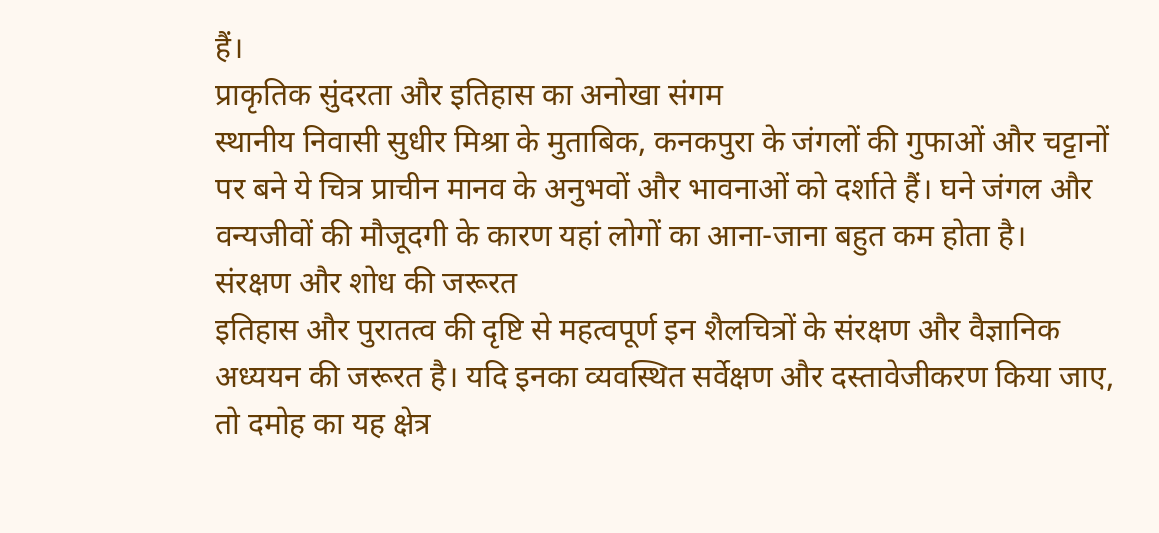हैं।
प्राकृतिक सुंदरता और इतिहास का अनोखा संगम
स्थानीय निवासी सुधीर मिश्रा के मुताबिक, कनकपुरा के जंगलों की गुफाओं और चट्टानों पर बने ये चित्र प्राचीन मानव के अनुभवों और भावनाओं को दर्शाते हैं। घने जंगल और वन्यजीवों की मौजूदगी के कारण यहां लोगों का आना-जाना बहुत कम होता है।
संरक्षण और शोध की जरूरत
इतिहास और पुरातत्व की दृष्टि से महत्वपूर्ण इन शैलचित्रों के संरक्षण और वैज्ञानिक अध्ययन की जरूरत है। यदि इनका व्यवस्थित सर्वेक्षण और दस्तावेजीकरण किया जाए, तो दमोह का यह क्षेत्र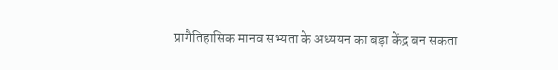प्रागैतिहासिक मानव सभ्यता के अध्ययन का बड़ा केंद्र बन सकता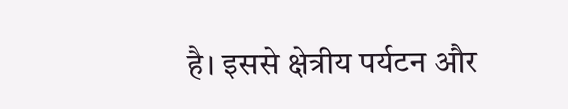है। इससे क्षेत्रीय पर्यटन और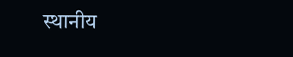स्थानीय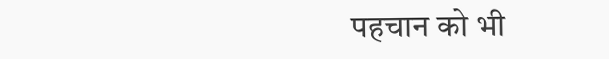पहचान को भी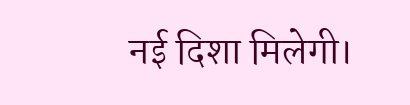नई दिशा मिलेगी।